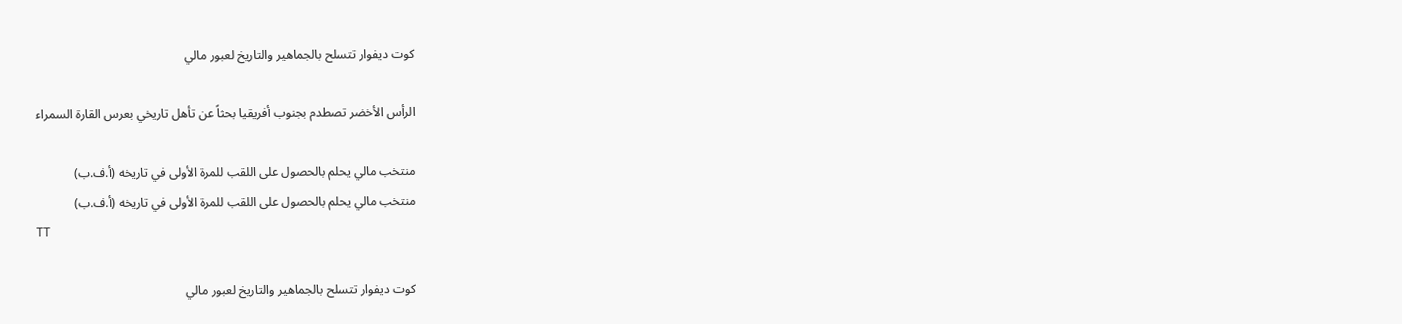كوت ديفوار تتسلح بالجماهير والتاريخ لعبور مالي

الرأس الأخضر تصطدم بجنوب أفريقيا بحثاً عن تأهل تاريخي بعرس القارة السمراء

منتخب مالي يحلم بالحصول على اللقب للمرة الأولى في تاريخه (أ.ف.ب)
منتخب مالي يحلم بالحصول على اللقب للمرة الأولى في تاريخه (أ.ف.ب)
TT

كوت ديفوار تتسلح بالجماهير والتاريخ لعبور مالي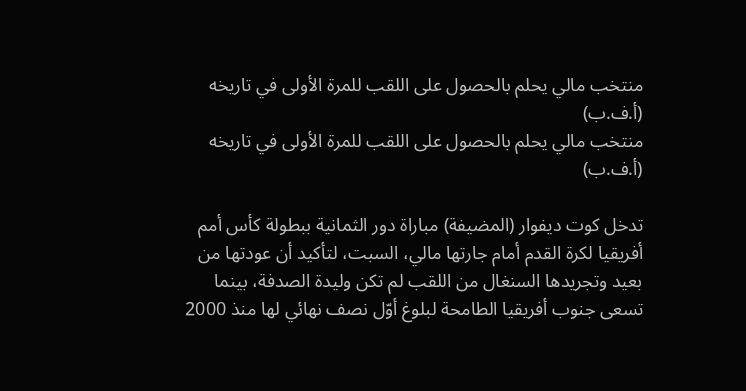منتخب مالي يحلم بالحصول على اللقب للمرة الأولى في تاريخه (أ.ف.ب)
منتخب مالي يحلم بالحصول على اللقب للمرة الأولى في تاريخه (أ.ف.ب)

تدخل كوت ديفوار (المضيفة) مباراة دور الثمانية ببطولة كأس أمم أفريقيا لكرة القدم أمام جارتها مالي، السبت، لتأكيد أن عودتها من بعيد وتجريدها السنغال من اللقب لم تكن وليدة الصدفة، بينما تسعى جنوب أفريقيا الطامحة لبلوغ أوّل نصف نهائي لها منذ 2000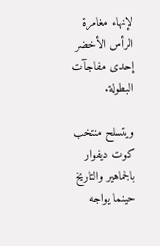لإنهاء مغامرة الرأس الأخضر إحدى مفاجآت البطولة.

ويتسلح منتخب كوت ديفوار بالجماهير والتاريخ حينما يواجه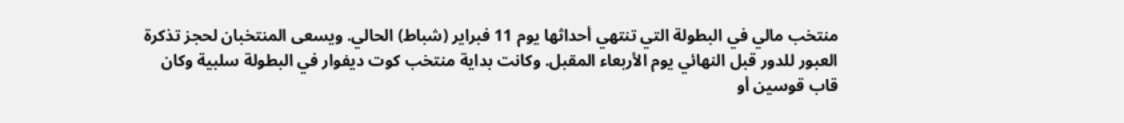منتخب مالي في البطولة التي تنتهي أحداثها يوم 11 فبراير (شباط) الحالي. ويسعى المنتخبان لحجز تذكرة العبور للدور قبل النهائي يوم الأربعاء المقبل. وكانت بداية منتخب كوت ديفوار في البطولة سلبية وكان قاب قوسين أو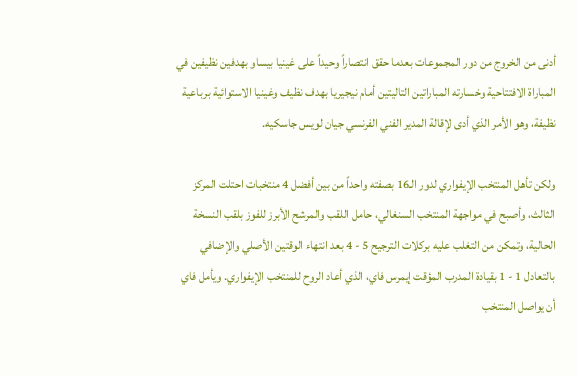أدنى من الخروج من دور المجموعات بعدما حقق انتصاراً وحيداً على غينيا بيساو بهدفين نظيفين في المباراة الافتتاحية وخسارته المباراتين التاليتين أمام نيجيريا بهدف نظيف وغينيا الاستوائية برباعية نظيفة، وهو الأمر الذي أدى لإقالة المدير الفني الفرنسي جيان لويس جاسكيه.

ولكن تأهل المنتخب الإيفواري لدور الـ16 بصفته واحداً من بين أفضل 4 منتخبات احتلت المركز الثالث، وأصبح في مواجهة المنتخب السنغالي، حامل اللقب والمرشح الأبرز للفوز بلقب النسخة الحالية، وتمكن من التغلب عليه بركلات الترجيح 5 - 4 بعد انتهاء الوقتين الأصلي والإضافي بالتعادل 1 - 1 بقيادة المدرب المؤقت إيمرس فاي، الذي أعاد الروح للمنتخب الإيفواري. ويأمل فاي أن يواصل المنتخب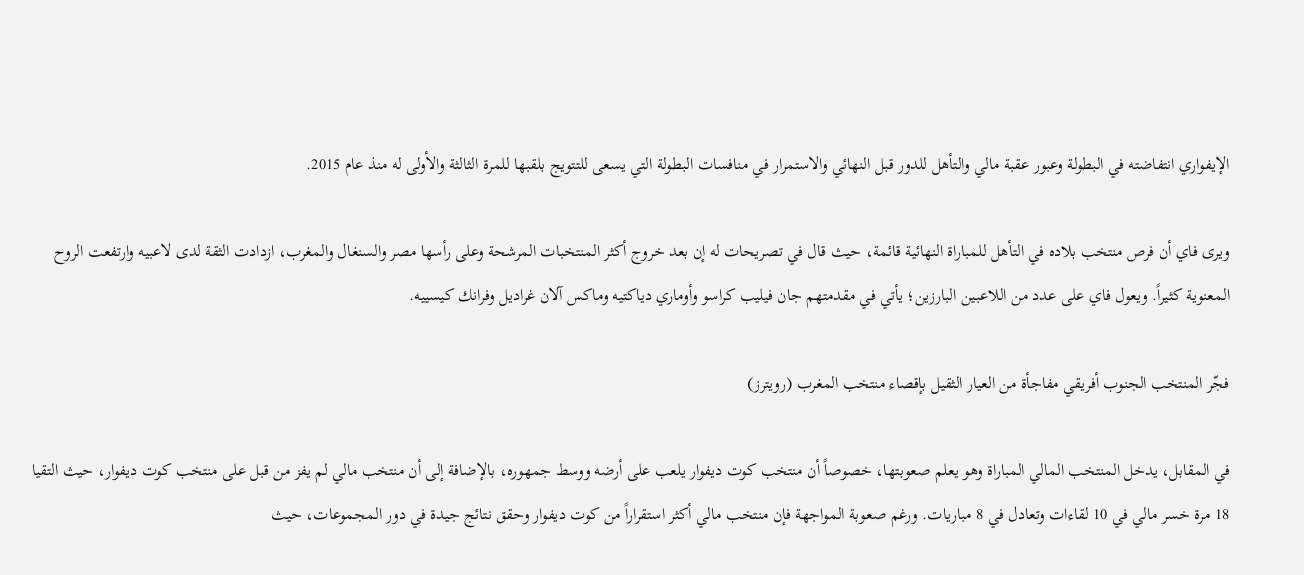الإيفواري انتفاضته في البطولة وعبور عقبة مالي والتأهل للدور قبل النهائي والاستمرار في منافسات البطولة التي يسعى للتتويج بلقبها للمرة الثالثة والأولى له منذ عام 2015.

ويرى فاي أن فرص منتخب بلاده في التأهل للمباراة النهائية قائمة، حيث قال في تصريحات له إن بعد خروج أكثر المنتخبات المرشحة وعلى رأسها مصر والسنغال والمغرب، ازدادت الثقة لدى لاعبيه وارتفعت الروح المعنوية كثيراً. ويعول فاي على عدد من اللاعبين البارزين؛ يأتي في مقدمتهم جان فيليب كراسو وأوماري دياكتيه وماكس آلان غراديل وفرانك كيسييه.

فجّر المنتخب الجنوب أفريقي مفاجأة من العيار الثقيل بإقصاء منتخب المغرب (رويترز)

في المقابل، يدخل المنتخب المالي المباراة وهو يعلم صعوبتها، خصوصاً أن منتخب كوت ديفوار يلعب على أرضه ووسط جمهوره، بالإضافة إلى أن منتخب مالي لم يفز من قبل على منتخب كوت ديفوار، حيث التقيا 18 مرة خسر مالي في 10 لقاءات وتعادل في 8 مباريات. ورغم صعوبة المواجهة فإن منتخب مالي أكثر استقراراً من كوت ديفوار وحقق نتائج جيدة في دور المجموعات، حيث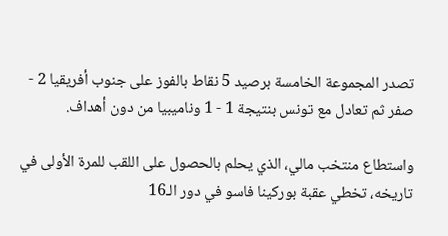تصدر المجموعة الخامسة برصيد 5 نقاط بالفوز على جنوب أفريقيا 2 - صفر ثم تعادل مع تونس بنتيجة 1 - 1 وناميبيا من دون أهداف.

واستطاع منتخب مالي، الذي يحلم بالحصول على اللقب للمرة الأولى في تاريخه، تخطي عقبة بوركينا فاسو في دور الـ16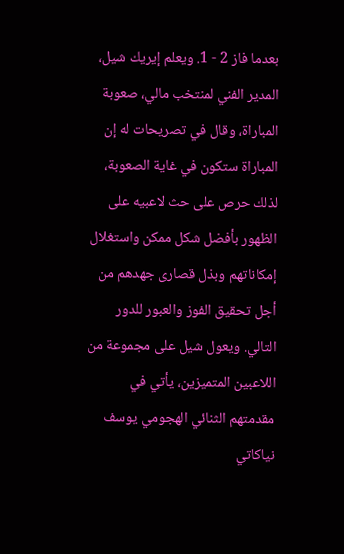بعدما فاز 2 - 1. ويعلم إيريك شيل، المدير الفني لمنتخب مالي، صعوبة المباراة، وقال في تصريحات له إن المباراة ستكون في غاية الصعوبة، لذلك حرص على حث لاعبيه على الظهور بأفضل شكل ممكن واستغلال إمكاناتهم وبذل قصارى جهدهم من أجل تحقيق الفوز والعبور للدور التالي. ويعول شيل على مجموعة من اللاعبين المتميزين، يأتي في مقدمتهم الثنائي الهجومي يوسف نياكاتي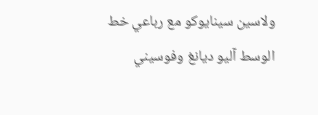ولاسين سينايوكو مع رباعي خط الوسط آليو ديانغ وفوسيني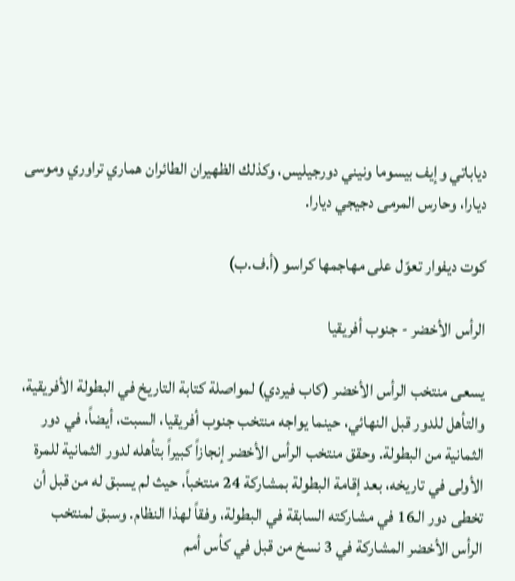دياباتي وإيف بيسوما ونيني دورجيليس، وكذلك الظهيران الطائران هماري تراوري وموسى ديارا، وحارس المرمى دجيجي ديارا.

كوت ديفوار تعوّل على مهاجمها كراسو (أ.ف.ب)

الرأس الأخضر - جنوب أفريقيا

يسعى منتخب الرأس الأخضر (كاب فيردي) لمواصلة كتابة التاريخ في البطولة الأفريقية، والتأهل للدور قبل النهائي، حينما يواجه منتخب جنوب أفريقيا، السبت، أيضاً، في دور الثمانية من البطولة. وحقق منتخب الرأس الأخضر إنجازاً كبيراً بتأهله لدور الثمانية للمرة الأولى في تاريخه، بعد إقامة البطولة بمشاركة 24 منتخباً، حيث لم يسبق له من قبل أن تخطى دور الـ16 في مشاركته السابقة في البطولة، وفقاً لهذا النظام. وسبق لمنتخب الرأس الأخضر المشاركة في 3 نسخ من قبل في كأس أمم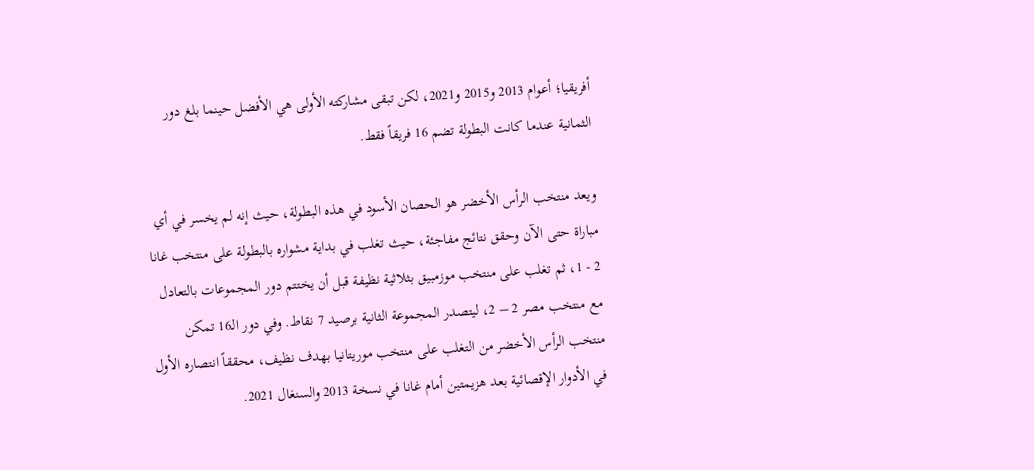أفريقيا؛ أعوام 2013 و2015 و2021، لكن تبقى مشاركته الأولى هي الأفضل حينما بلغ دور الثمانية عندما كانت البطولة تضم 16 فريقاً فقط.

ويعد منتخب الرأس الأخضر هو الحصان الأسود في هذه البطولة، حيث إنه لم يخسر في أي مباراة حتى الآن وحقق نتائج مفاجئة، حيث تغلب في بداية مشواره بالبطولة على منتخب غانا 2 - 1، ثم تغلب على منتخب موزمبيق بثلاثية نظيفة قبل أن يختتم دور المجموعات بالتعادل مع منتخب مصر 2 – 2، ليتصدر المجموعة الثانية برصيد 7 نقاط. وفي دور الـ16 تمكن منتخب الرأس الأخضر من التغلب على منتخب موريتانيا بهدف نظيف، محققاً انتصاره الأول في الأدوار الإقصائية بعد هزيمتين أمام غانا في نسخة 2013 والسنغال 2021.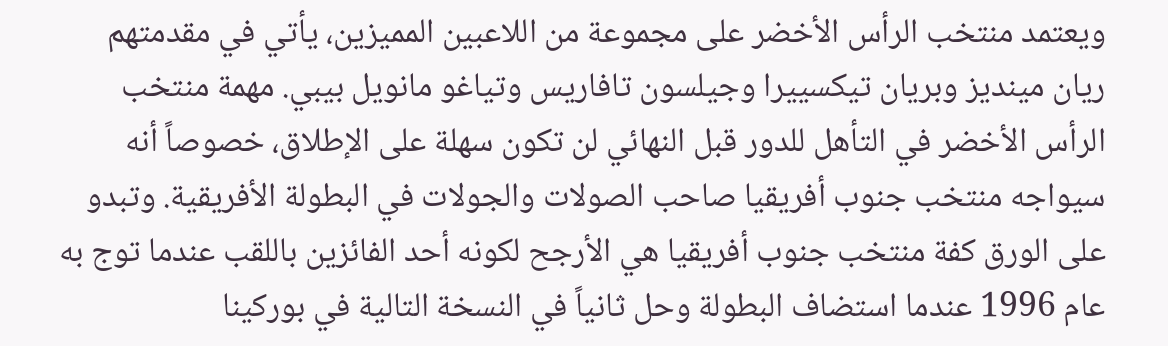ويعتمد منتخب الرأس الأخضر على مجموعة من اللاعبين المميزين، يأتي في مقدمتهم ريان مينديز وبريان تيكسييرا وجيلسون تافاريس وتياغو مانويل بيبي. مهمة منتخب الرأس الأخضر في التأهل للدور قبل النهائي لن تكون سهلة على الإطلاق، خصوصاً أنه سيواجه منتخب جنوب أفريقيا صاحب الصولات والجولات في البطولة الأفريقية. وتبدو على الورق كفة منتخب جنوب أفريقيا هي الأرجح لكونه أحد الفائزين باللقب عندما توج به عام 1996 عندما استضاف البطولة وحل ثانياً في النسخة التالية في بوركينا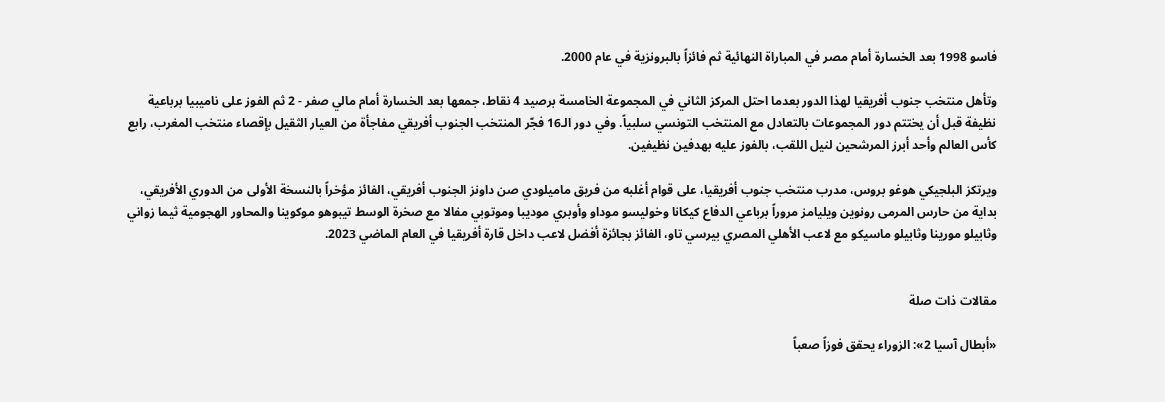فاسو 1998 بعد الخسارة أمام مصر في المباراة النهائية ثم فائزاً بالبرونزية في عام 2000.

وتأهل منتخب جنوب أفريقيا لهذا الدور بعدما احتل المركز الثاني في المجموعة الخامسة برصيد 4 نقاط، جمعها بعد الخسارة أمام مالي صفر - 2 ثم الفوز على ناميبيا برباعية نظيفة قبل أن يختتم دور المجموعات بالتعادل مع المنتخب التونسي سلبياً. وفي دور الـ16 فجّر المنتخب الجنوب أفريقي مفاجأة من العيار الثقيل بإقصاء منتخب المغرب، رابع كأس العالم وأحد أبرز المرشحين لنيل اللقب، بالفوز عليه بهدفين نظيفين.

ويرتكز البلجيكي هوغو بروس، مدرب منتخب جنوب أفريقيا، على قوام أغلبه من فريق ماميلودي صن داونز الجنوب أفريقي، الفائز مؤخراً بالنسخة الأولى من الدوري الأفريقي، بداية من حارس المرمى رونوين ويليامز مروراً برباعي الدفاع كيكانا وخوليسو موداو وأوبري موديبا وموتوبي مفالا مع صخرة الوسط تيبوهو موكوينا والمحاور الهجومية ثيما زواني وثابيلو مورينا وثابيلو ماسيكو مع لاعب الأهلي المصري بيرسي تاو، الفائز بجائزة أفضل لاعب داخل قارة أفريقيا في العام الماضي 2023.


مقالات ذات صلة

«أبطال آسيا 2»: الزوراء يحقق فوزاً صعباً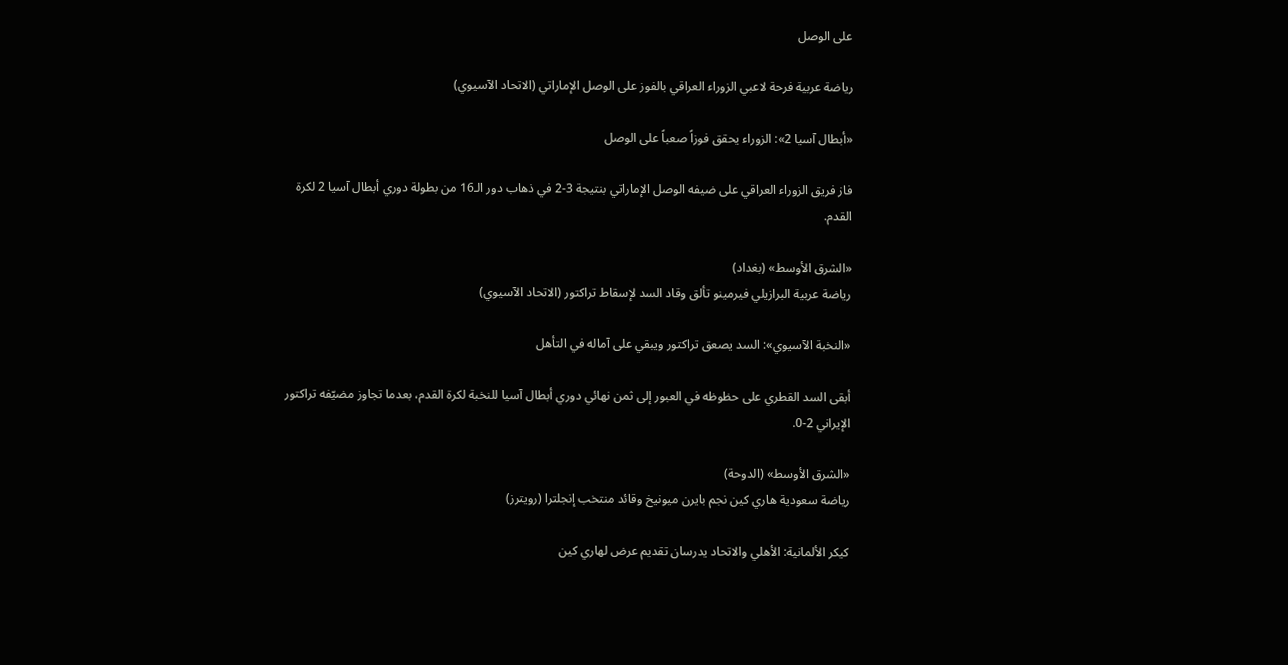على الوصل

رياضة عربية فرحة لاعبي الزوراء العراقي بالفوز على الوصل الإماراتي (الاتحاد الآسيوي)

«أبطال آسيا 2»: الزوراء يحقق فوزاً صعباً على الوصل

فاز فريق الزوراء العراقي على ضيفه الوصل الإماراتي بنتيجة 3-2 في ذهاب دور الـ16 من بطولة دوري أبطال آسيا 2 لكرة القدم.

«الشرق الأوسط» (بغداد)
رياضة عربية البرازيلي فيرمينو تألق وقاد السد لإسقاط تراكتور (الاتحاد الآسيوي)

«النخبة الآسيوي»: السد يصعق تراكتور ويبقي على آماله في التأهل

أبقى السد القطري على حظوظه في العبور إلى ثمن نهائي دوري أبطال آسيا للنخبة لكرة القدم، بعدما تجاوز مضيّفه تراكتور الإيراني 2-0.

«الشرق الأوسط» (الدوحة)
رياضة سعودية هاري كين نجم بايرن ميونيخ وقائد منتخب إنجلترا (رويترز)

كيكر الألمانية: الأهلي والاتحاد يدرسان تقديم عرض لهاري كين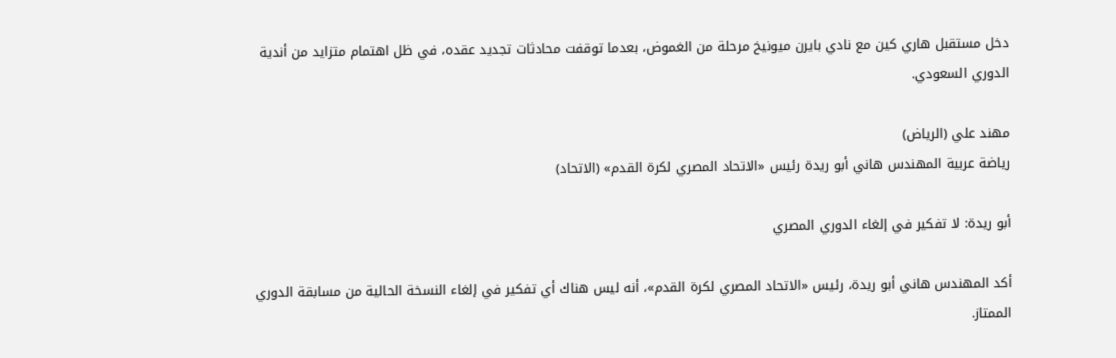دخل مستقبل هاري كين مع نادي بايرن ميونيخ مرحلة من الغموض، بعدما توقفت محادثات تجديد عقده، في ظل اهتمام متزايد من أندية الدوري السعودي.

مهند علي (الرياض)
رياضة عربية المهندس هاني أبو ريدة رئيس «الاتحاد المصري لكرة القدم» (الاتحاد)

أبو ريدة: لا تفكير في إلغاء الدوري المصري

أكد المهندس هاني أبو ريدة، رئيس «الاتحاد المصري لكرة القدم»، أنه ليس هناك أي تفكير في إلغاء النسخة الحالية من مسابقة الدوري الممتاز.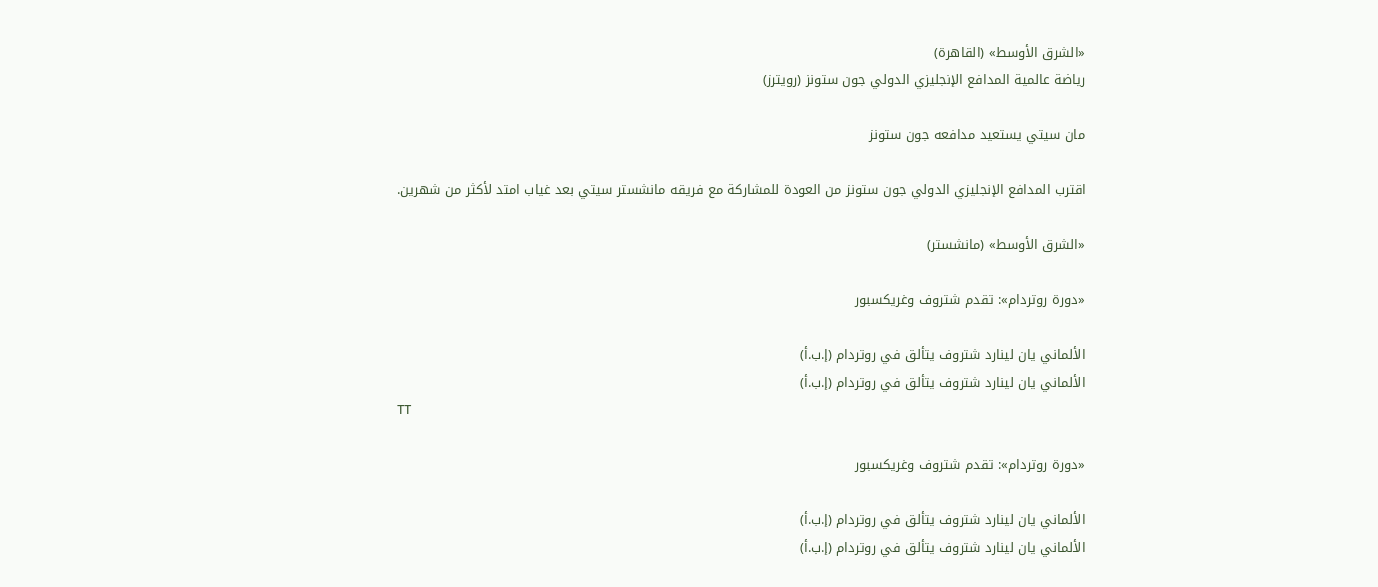«الشرق الأوسط» (القاهرة)
رياضة عالمية المدافع الإنجليزي الدولي جون ستونز (رويترز)

مان سيتي يستعيد مدافعه جون ستونز

اقترب المدافع الإنجليزي الدولي جون ستونز من العودة للمشاركة مع فريقه مانشستر سيتي بعد غياب امتد لأكثر من شهرين.

«الشرق الأوسط» (مانشستر)

«دورة روتردام»: تقدم شتروف وغريكسبور

الألماني يان لينارد شتروف يتألق في روتردام (إ.ب.أ)
الألماني يان لينارد شتروف يتألق في روتردام (إ.ب.أ)
TT

«دورة روتردام»: تقدم شتروف وغريكسبور

الألماني يان لينارد شتروف يتألق في روتردام (إ.ب.أ)
الألماني يان لينارد شتروف يتألق في روتردام (إ.ب.أ)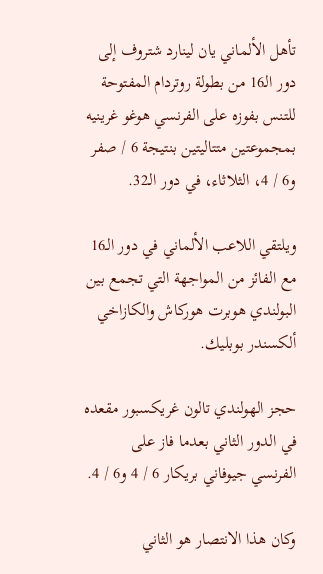تأهل الألماني يان لينارد شتروف إلى دور الـ16 من بطولة روتردام المفتوحة للتنس بفوزه على الفرنسي هوغو غرينيه بمجموعتين متتاليتين بنتيجة 6 / صفر و6 / 4، الثلاثاء، في دور الـ32.

ويلتقي اللاعب الألماني في دور الـ16 مع الفائز من المواجهة التي تجمع بين البولندي هوبرت هوركاش والكازاخي ألكسندر بوبليك.

حجز الهولندي تالون غريكسبور مقعده في الدور الثاني بعدما فاز على الفرنسي جيوفاني بريكار 6 / 4 و6 / 4.

وكان هذا الانتصار هو الثاني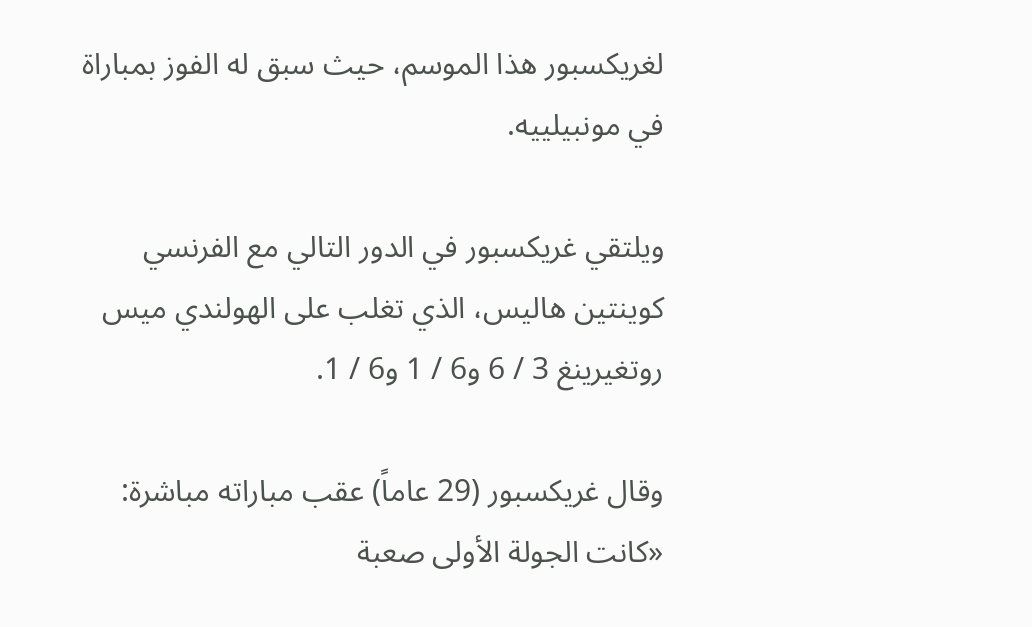لغريكسبور هذا الموسم، حيث سبق له الفوز بمباراة في مونبيلييه.

ويلتقي غريكسبور في الدور التالي مع الفرنسي كوينتين هاليس، الذي تغلب على الهولندي ميس روتغيرينغ 3 / 6 و6 / 1 و6 / 1.

وقال غريكسبور (29 عاماً) عقب مباراته مباشرة: «كانت الجولة الأولى صعبة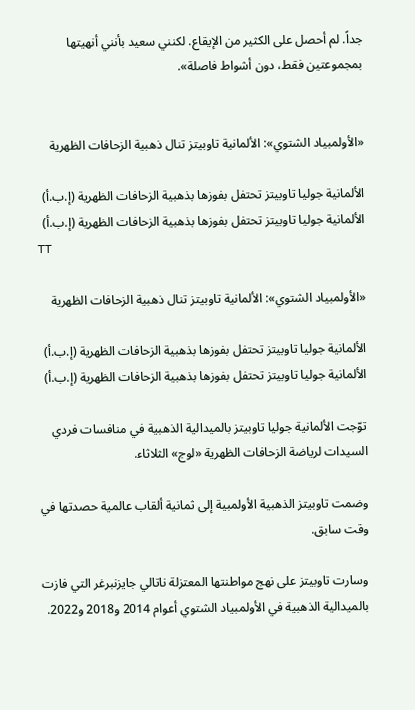جداً. لم أحصل على الكثير من الإيقاع. لكنني سعيد بأنني أنهيتها بمجموعتين فقط، دون أشواط فاصلة».


«الأولمبياد الشتوي»: الألمانية تاوبيتز تنال ذهبية الزحافات الظهرية

الألمانية جوليا تاوبيتز تحتفل بفوزها بذهبية الزحافات الظهرية (إ.ب.أ)
الألمانية جوليا تاوبيتز تحتفل بفوزها بذهبية الزحافات الظهرية (إ.ب.أ)
TT

«الأولمبياد الشتوي»: الألمانية تاوبيتز تنال ذهبية الزحافات الظهرية

الألمانية جوليا تاوبيتز تحتفل بفوزها بذهبية الزحافات الظهرية (إ.ب.أ)
الألمانية جوليا تاوبيتز تحتفل بفوزها بذهبية الزحافات الظهرية (إ.ب.أ)

توّجت الألمانية جوليا تاوبيتز بالميدالية الذهبية في منافسات فردي السيدات لرياضة الزحافات الظهرية «لوج» الثلاثاء.

وضمت تاوبيتز الذهبية الأولمبية إلى ثمانية ألقاب عالمية حصدتها في وقت سابق.

وسارت تاوبيتز على نهج مواطنتها المعتزلة ناتالي جايزنبرغر التي فازت بالميدالية الذهبية في الأولمبياد الشتوي أعوام 2014 و2018 و2022.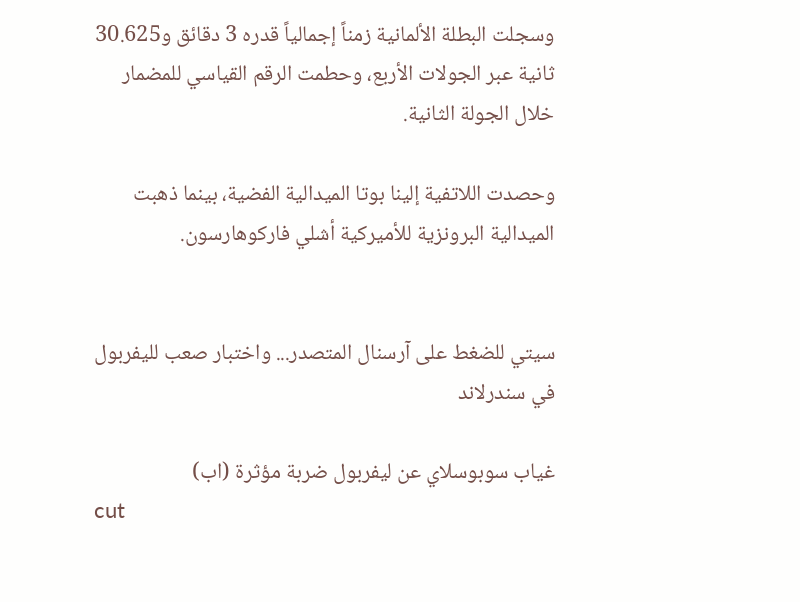وسجلت البطلة الألمانية زمناً إجمالياً قدره 3 دقائق و30.625 ثانية عبر الجولات الأربع، وحطمت الرقم القياسي للمضمار خلال الجولة الثانية.

وحصدت اللاتفية إلينا بوتا الميدالية الفضية، بينما ذهبت الميدالية البرونزية للأميركية أشلي فاركوهارسون.


سيتي للضغط على آرسنال المتصدر... واختبار صعب لليفربول في سندرلاند

غياب سوبوسلاي عن ليفربول ضربة مؤثرة (اب)
cut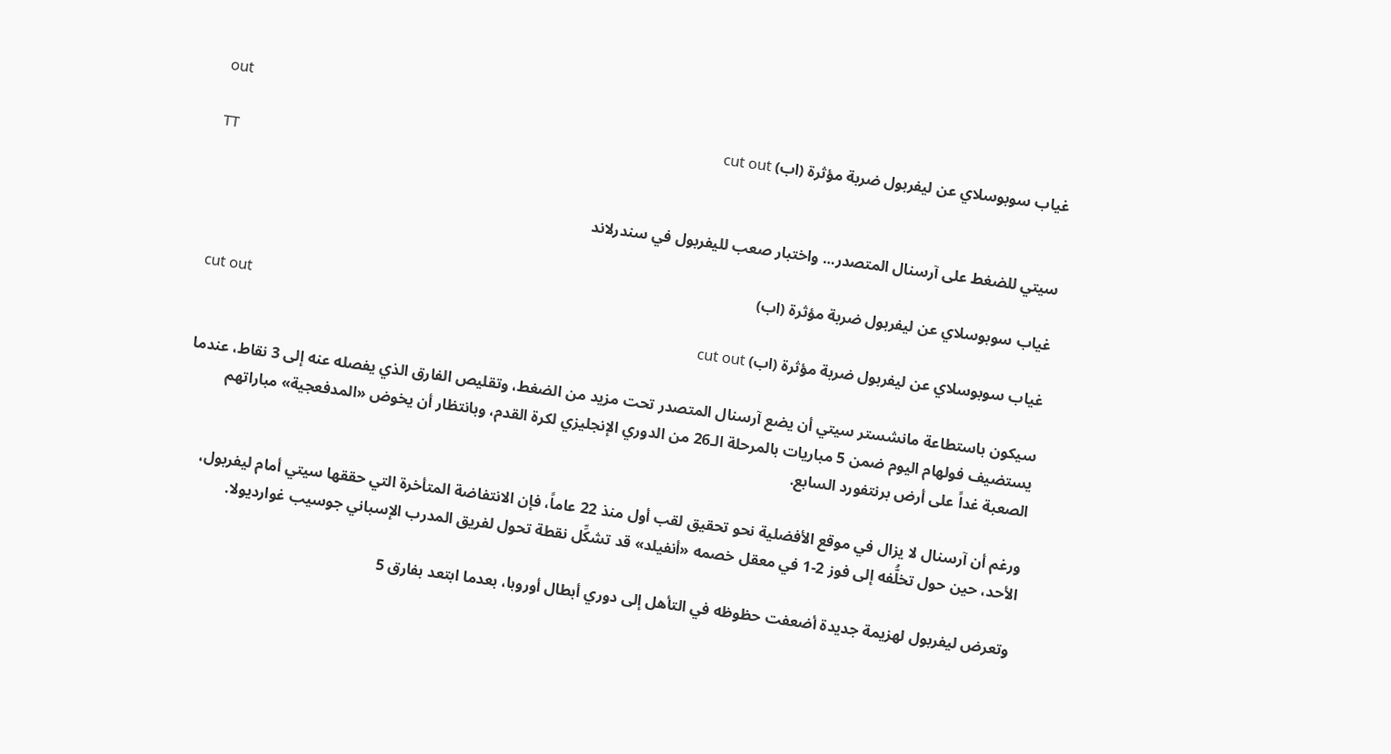out
غياب سوبوسلاي عن ليفربول ضربة مؤثرة (اب) cut out
TT

سيتي للضغط على آرسنال المتصدر... واختبار صعب لليفربول في سندرلاند

غياب سوبوسلاي عن ليفربول ضربة مؤثرة (اب)
cut out
غياب سوبوسلاي عن ليفربول ضربة مؤثرة (اب) cut out

سيكون باستطاعة مانشستر سيتي أن يضع آرسنال المتصدر تحت مزيد من الضغط، وتقليص الفارق الذي يفصله عنه إلى 3 نقاط، عندما يستضيف فولهام اليوم ضمن 5 مباريات بالمرحلة الـ26 من الدوري الإنجليزي لكرة القدم، وبانتظار أن يخوض «المدفعجية» مباراتهم الصعبة غداً على أرض برنتفورد السابع.

ورغم أن آرسنال لا يزال في موقع الأفضلية نحو تحقيق لقب أول منذ 22 عاماً، فإن الانتفاضة المتأخرة التي حققها سيتي أمام ليفربول، الأحد، حين حول تخلُّفه إلى فوز 2-1 في معقل خصمه «أنفيلد» قد تشكِّل نقطة تحول لفريق المدرب الإسباني جوسيب غوارديولا.

وتعرض ليفربول لهزيمة جديدة أضعفت حظوظه في التأهل إلى دوري أبطال أوروبا، بعدما ابتعد بفارق 5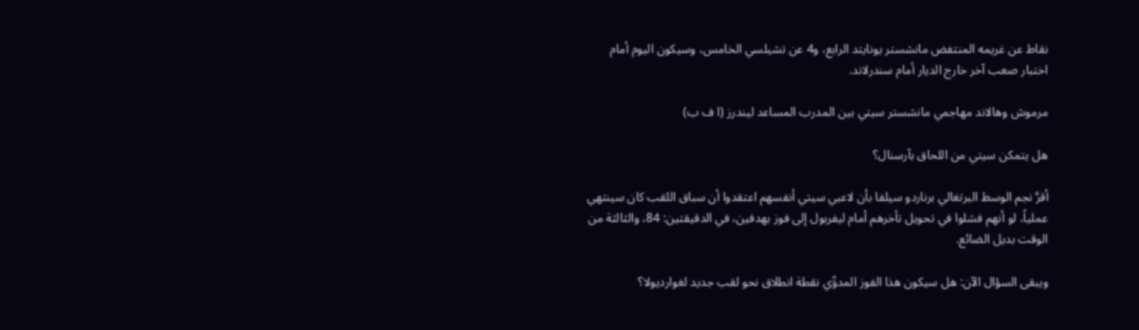نقاط عن غريمه المنتفض مانشستر يونايتد الرابع، و4 عن تشيلسي الخامس، وسيكون اليوم أمام اختبار صعب آخر خارج الديار أمام سندرلاند.

مرموش وهالاند مهاجمي مانشستر سيتي بين المدرب المساعد ليندرز (ا ف ب)

هل يتمكن سيتي من اللحاق بآرسنال؟

أقرَّ نجم الوسط البرتغالي برناردو سيلفا بأن لاعبي سيتي أنفسهم اعتقدوا أن سباق اللقب كان سينتهي عملياً، لو أنهم فشلوا في تحويل تأخرهم أمام ليفربول إلى فوز بهدفين، في الدقيقتين: 84، والثالثة من الوقت بديل الضائع.

ويبقى السؤال الآن: هل سيكون هذا الفوز المدوِّي نقطة انطلاق نحو لقب جديد لغوارديولا؟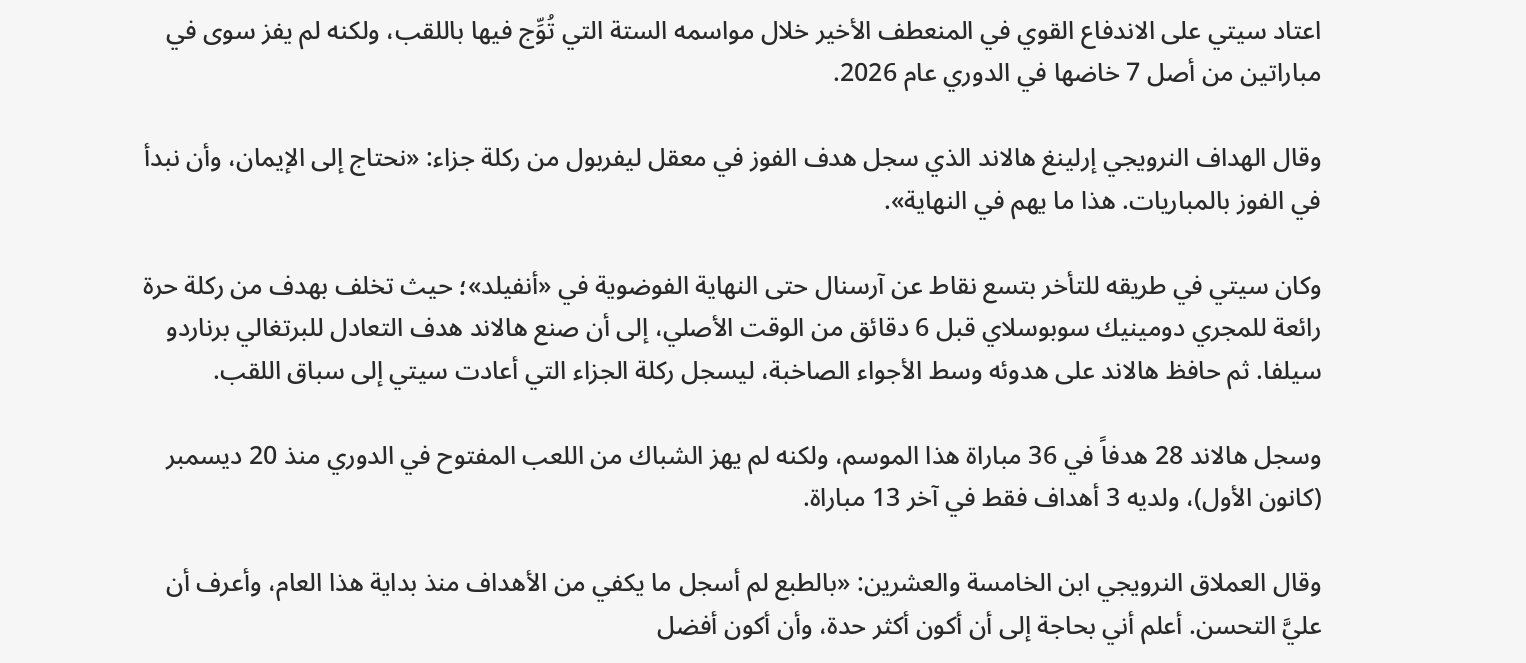اعتاد سيتي على الاندفاع القوي في المنعطف الأخير خلال مواسمه الستة التي تُوِّج فيها باللقب، ولكنه لم يفز سوى في مباراتين من أصل 7 خاضها في الدوري عام 2026.

وقال الهداف النرويجي إرلينغ هالاند الذي سجل هدف الفوز في معقل ليفربول من ركلة جزاء: «نحتاج إلى الإيمان، وأن نبدأ في الفوز بالمباريات. هذا ما يهم في النهاية».

وكان سيتي في طريقه للتأخر بتسع نقاط عن آرسنال حتى النهاية الفوضوية في «أنفيلد»؛ حيث تخلف بهدف من ركلة حرة رائعة للمجري دومينيك سوبوسلاي قبل 6 دقائق من الوقت الأصلي، إلى أن صنع هالاند هدف التعادل للبرتغالي برناردو سيلفا. ثم حافظ هالاند على هدوئه وسط الأجواء الصاخبة، ليسجل ركلة الجزاء التي أعادت سيتي إلى سباق اللقب.

وسجل هالاند 28 هدفاً في 36 مباراة هذا الموسم، ولكنه لم يهز الشباك من اللعب المفتوح في الدوري منذ 20 ديسمبر (كانون الأول)، ولديه 3 أهداف فقط في آخر 13 مباراة.

وقال العملاق النرويجي ابن الخامسة والعشرين: «بالطبع لم أسجل ما يكفي من الأهداف منذ بداية هذا العام، وأعرف أن عليَّ التحسن. أعلم أني بحاجة إلى أن أكون أكثر حدة، وأن أكون أفضل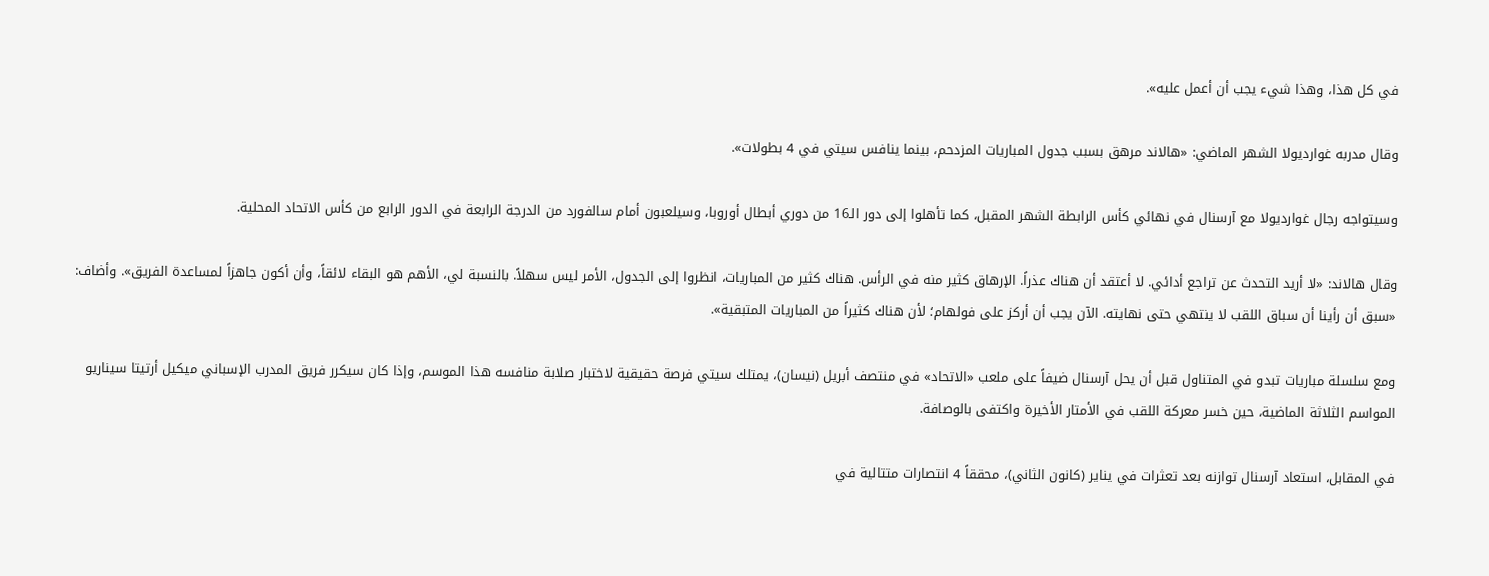في كل هذا، وهذا شيء يجب أن أعمل عليه».

وقال مدربه غوارديولا الشهر الماضي: «هالاند مرهق بسبب جدول المباريات المزدحم، بينما ينافس سيتي في 4 بطولات».

وسيتواجه رجال غوارديولا مع آرسنال في نهائي كأس الرابطة الشهر المقبل، كما تأهلوا إلى دور الـ16 من دوري أبطال أوروبا، وسيلعبون أمام سالفورد من الدرجة الرابعة في الدور الرابع من كأس الاتحاد المحلية.

وقال هالاند: «لا أريد التحدث عن تراجع أدائي. لا أعتقد أن هناك عذراً. الإرهاق كثير منه في الرأس. هناك كثير من المباريات، انظروا إلى الجدول، الأمر ليس سهلاً. بالنسبة لي، الأهم هو البقاء لائقاً، وأن أكون جاهزاً لمساعدة الفريق». وأضاف: «سبق أن رأينا أن سباق اللقب لا ينتهي حتى نهايته. الآن يجب أن أركز على فولهام؛ لأن هناك كثيراً من المباريات المتبقية».

ومع سلسلة مباريات تبدو في المتناول قبل أن يحل آرسنال ضيفاً على ملعب «الاتحاد» في منتصف أبريل (نيسان)، يمتلك سيتي فرصة حقيقية لاختبار صلابة منافسه هذا الموسم، وإذا كان سيكرر فريق المدرب الإسباني ميكيل أرتيتا سيناريو المواسم الثلاثة الماضية، حين خسر معركة اللقب في الأمتار الأخيرة واكتفى بالوصافة.

في المقابل، استعاد آرسنال توازنه بعد تعثرات في يناير (كانون الثاني)، محققاً 4 انتصارات متتالية في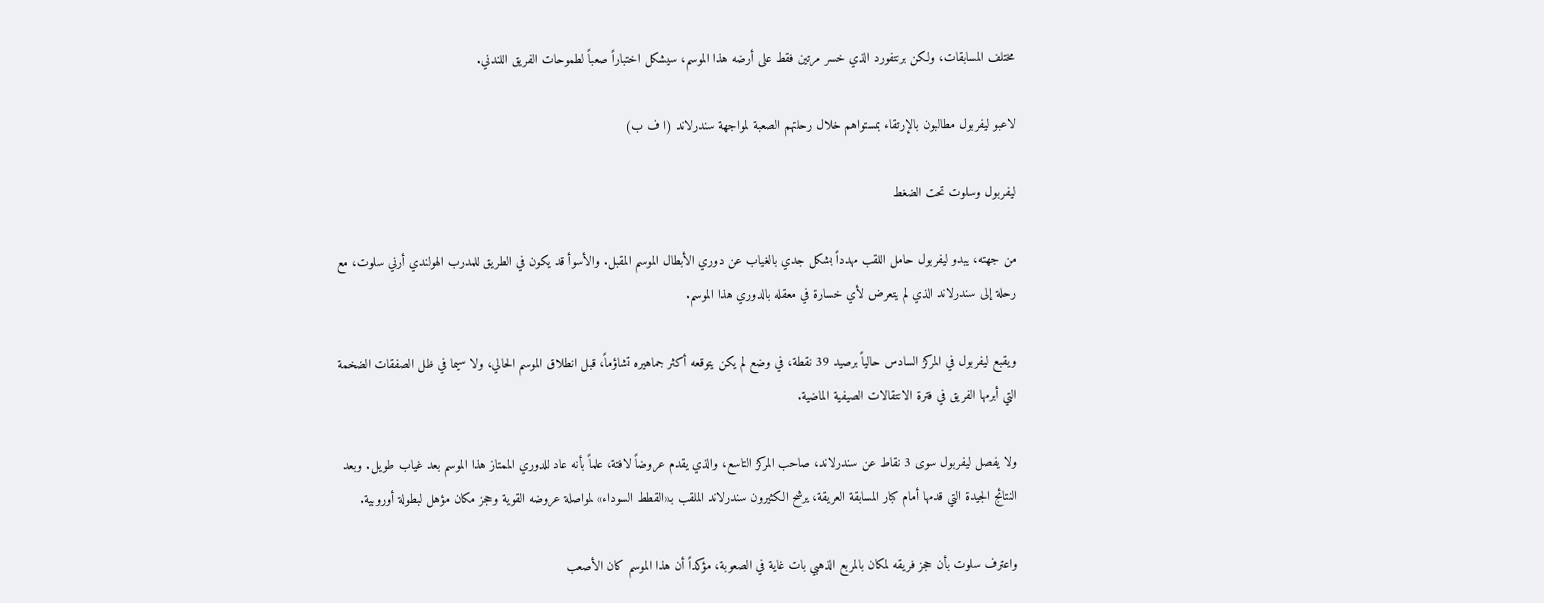مختلف المسابقات، ولكن برنتفورد الذي خسر مرتين فقط على أرضه هذا الموسم، سيشكل اختباراً صعباً لطموحات الفريق اللندني.

لاعبو ليفربول مطالبون بالإرتقاء بمستواهم خلال رحلتهم الصعبة لمواجهة سندرلاند (ا ف ب)

ليفربول وسلوت تحت الضغط

من جهته، يبدو ليفربول حامل اللقب مهدداً بشكل جدي بالغياب عن دوري الأبطال الموسم المقبل. والأسوأ قد يكون في الطريق للمدرب الهولندي أرني سلوت، مع رحلة إلى سندرلاند الذي لم يتعرض لأي خسارة في معقله بالدوري هذا الموسم.

ويقبع ليفربول في المركز السادس حالياً برصيد 39 نقطة، في وضع لم يكن يتوقعه أكثر جماهيره تشاؤماً، قبل انطلاق الموسم الحالي، ولا سيما في ظل الصفقات الضخمة التي أبرمها الفريق في فترة الانتقالات الصيفية الماضية.

ولا يفصل ليفربول سوى 3 نقاط عن سندرلاند، صاحب المركز التاسع، والذي يقدم عروضاً لافتة، علماً بأنه عاد للدوري الممتاز هذا الموسم بعد غياب طويل. وبعد النتائج الجيدة التي قدمها أمام كبار المسابقة العريقة، يرشح الكثيرون سندرلاند الملقب بـ«القطط السوداء» لمواصلة عروضه القوية وحجز مكان مؤهل لبطولة أوروبية.

واعترف سلوت بأن حجز فريقه لمكان بالمربع الذهبي بات غاية في الصعوبة، مؤكداً أن هذا الموسم كان الأصعب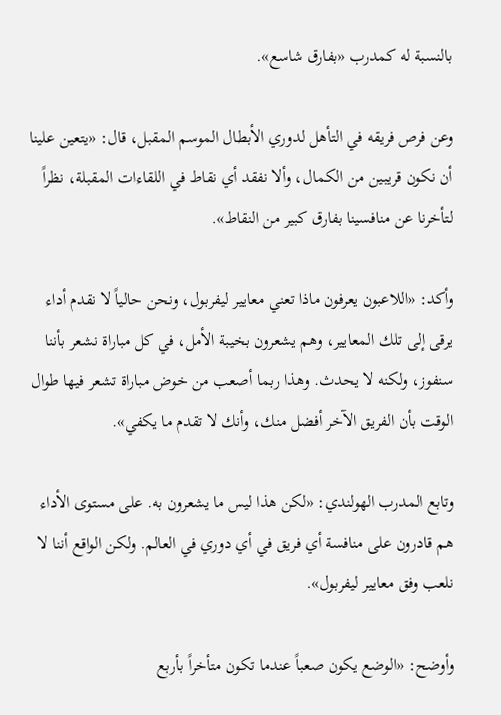بالنسبة له كمدرب «بفارق شاسع».

وعن فرص فريقه في التأهل لدوري الأبطال الموسم المقبل، قال: «يتعين علينا أن نكون قريبين من الكمال، وألا نفقد أي نقاط في اللقاءات المقبلة، نظراً لتأخرنا عن منافسينا بفارق كبير من النقاط».

وأكد: «اللاعبون يعرفون ماذا تعني معايير ليفربول، ونحن حالياً لا نقدم أداء يرقى إلى تلك المعايير، وهم يشعرون بخيبة الأمل، في كل مباراة نشعر بأننا سنفوز، ولكنه لا يحدث. وهذا ربما أصعب من خوض مباراة تشعر فيها طوال الوقت بأن الفريق الآخر أفضل منك، وأنك لا تقدم ما يكفي».

وتابع المدرب الهولندي: «لكن هذا ليس ما يشعرون به. على مستوى الأداء هم قادرون على منافسة أي فريق في أي دوري في العالم. ولكن الواقع أننا لا نلعب وفق معايير ليفربول».

وأوضح: «الوضع يكون صعباً عندما تكون متأخراً بأربع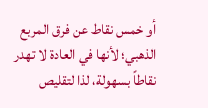أو خمس نقاط عن فرق المربع الذهبي؛ لأنها في العادة لا تهدر نقاطاً بسهولة، لذا لتقليص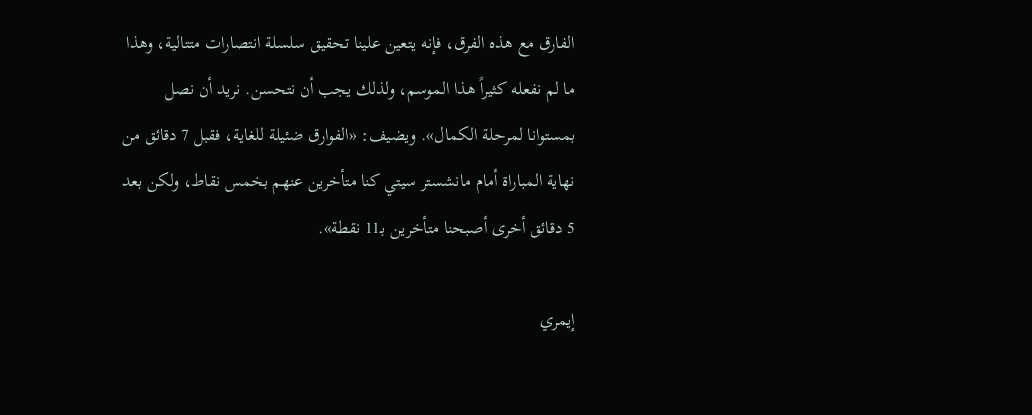الفارق مع هذه الفرق، فإنه يتعين علينا تحقيق سلسلة انتصارات متتالية، وهذا ما لم نفعله كثيراً هذا الموسم، ولذلك يجب أن نتحسن. نريد أن نصل بمستوانا لمرحلة الكمال». ويضيف: «الفوارق ضئيلة للغاية، فقبل 7 دقائق من نهاية المباراة أمام مانشستر سيتي كنا متأخرين عنهم بخمس نقاط، ولكن بعد 5 دقائق أخرى أصبحنا متأخرين بـ11 نقطة».

إيمري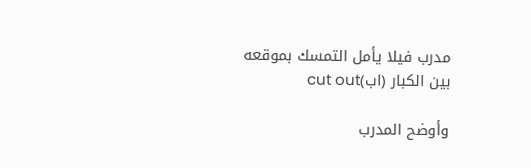مدرب فيلا يأمل التمسك بموقعه بين الكبار (اب)cut out

وأوضح المدرب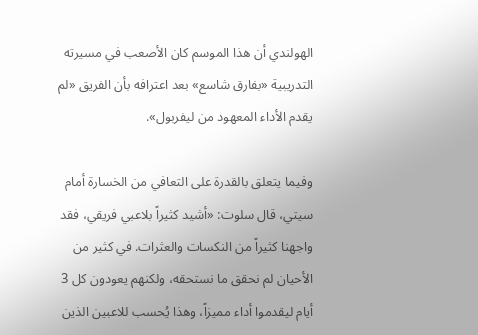الهولندي أن هذا الموسم كان الأصعب في مسيرته التدريبية «بفارق شاسع» بعد اعترافه بأن الفريق «لم يقدم الأداء المعهود من ليفربول».

وفيما يتعلق بالقدرة على التعافي من الخسارة أمام سيتي، قال سلوت: «أشيد كثيراً بلاعبي فريقي، فقد واجهنا كثيراً من النكسات والعثرات. في كثير من الأحيان لم نحقق ما نستحقه، ولكنهم يعودون كل 3 أيام ليقدموا أداء مميزاً، وهذا يُحسب للاعبين الذين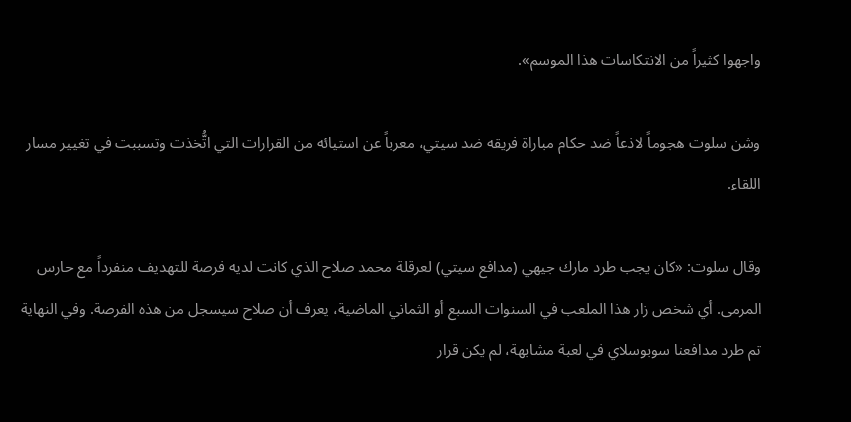واجهوا كثيراً من الانتكاسات هذا الموسم».

وشن سلوت هجوماً لاذعاً ضد حكام مباراة فريقه ضد سيتي، معرباً عن استيائه من القرارات التي اتُّخذت وتسببت في تغيير مسار اللقاء.

وقال سلوت: «كان يجب طرد مارك جيهي (مدافع سيتي) لعرقلة محمد صلاح الذي كانت لديه فرصة للتهديف منفرداً مع حارس المرمى. أي شخص زار هذا الملعب في السنوات السبع أو الثماني الماضية، يعرف أن صلاح سيسجل من هذه الفرصة. وفي النهاية تم طرد مدافعنا سوبوسلاي في لعبة مشابهة، لم يكن قرار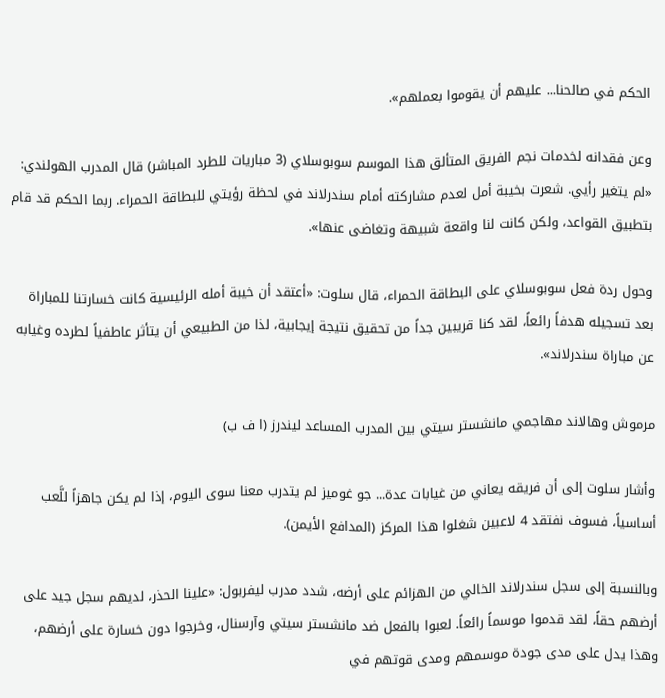الحكم في صالحنا... عليهم أن يقوموا بعملهم».

وعن فقدانه لخدمات نجم الفريق المتألق هذا الموسم سوبوسلاي (3 مباريات للطرد المباشر) قال المدرب الهولندي: «لم يتغير رأيي. شعرت بخيبة أمل لعدم مشاركته أمام سندرلاند في لحظة رؤيتي للبطاقة الحمراء. ربما الحكم قد قام بتطبيق القواعد، ولكن كانت لنا واقعة شبيهة وتغاضى عنها».

وحول ردة فعل سوبوسلاي على البطاقة الحمراء، قال سلوت: «أعتقد أن خيبة أمله الرئيسية كانت خسارتنا للمباراة بعد تسجيله هدفاً رائعاً، لقد كنا قريبين جداً من تحقيق نتيجة إيجابية، لذا من الطبيعي أن يتأثر عاطفياً لطرده وغيابه عن مباراة سندرلاند».

مرموش وهالاند مهاجمي مانشستر سيتي بين المدرب المساعد ليندرز (ا ف ب)

وأشار سلوت إلى أن فريقه يعاني من غيابات عدة... جو غوميز لم يتدرب معنا سوى اليوم، إذا لم يكن جاهزاً للَّعب أساسياً، فسوف نفتقد 4 لاعبين شغلوا هذا المركز (المدافع الأيمن).

وبالنسبة إلى سجل سندرلاند الخالي من الهزائم على أرضه، شدد مدرب ليفربول: «علينا الحذر، لديهم سجل جيد على أرضهم حقاً، لقد قدموا موسماً رائعاً. لعبوا بالفعل ضد مانشستر سيتي وآرسنال، وخرجوا دون خسارة على أرضهم، وهذا يدل على مدى جودة موسمهم ومدى قوتهم في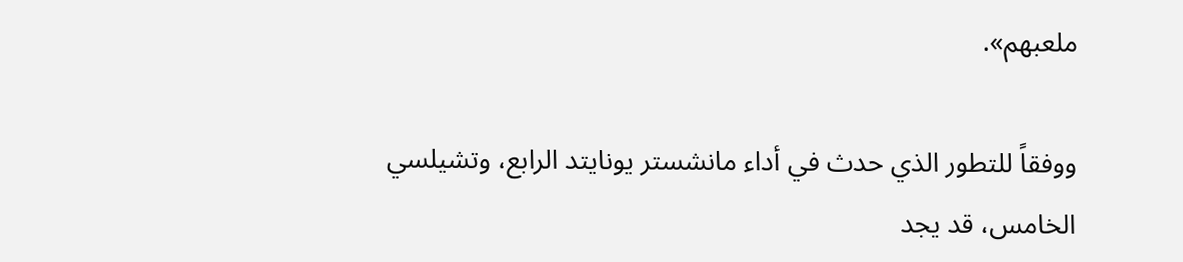ملعبهم».

ووفقاً للتطور الذي حدث في أداء مانشستر يونايتد الرابع، وتشيلسي الخامس، قد يجد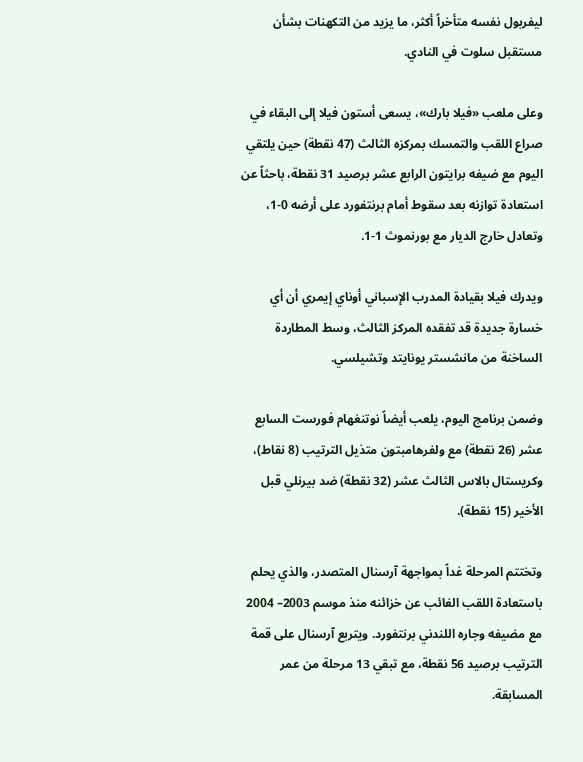ليفربول نفسه متأخراً أكثر، ما يزيد من التكهنات بشأن مستقبل سلوت في النادي.

وعلى ملعب «فيلا بارك»، يسعى أستون فيلا إلى البقاء في صراع اللقب والتمسك بمركزه الثالث (47 نقطة) حين يلتقي اليوم مع ضيفه برايتون الرابع عشر برصيد 31 نقطة، باحثاً عن استعادة توازنه بعد سقوط أمام برنتفورد على أرضه 0-1، وتعادل خارج الديار مع بورنموث 1-1.

ويدرك فيلا بقيادة المدرب الإسباني أوناي إيمري أن أي خسارة جديدة قد تفقده المركز الثالث، وسط المطاردة الساخنة من مانشستر يونايتد وتشيلسي.

وضمن برنامج اليوم، يلعب أيضاً نوتنغهام فورست السابع عشر (26 نقطة) مع ولفرهامبتون متذيل الترتيب (8 نقاط)، وكريستال بالاس الثالث عشر (32 نقطة) ضد بيرنلي قبل الأخير (15 نقطة).

وتختتم المرحلة غداً بمواجهة آرسنال المتصدر، والذي يحلم باستعادة اللقب الغائب عن خزائنه منذ موسم 2003– 2004 مع مضيفه وجاره اللندني برنتفورد. ويتربع آرسنال على قمة الترتيب برصيد 56 نقطة، مع تبقي 13 مرحلة من عمر المسابقة.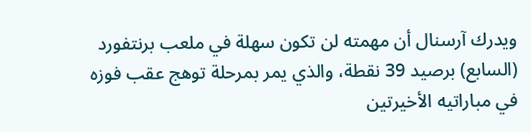ويدرك آرسنال أن مهمته لن تكون سهلة في ملعب برنتفورد (السابع) برصيد 39 نقطة، والذي يمر بمرحلة توهج عقب فوزه في مباراتيه الأخيرتين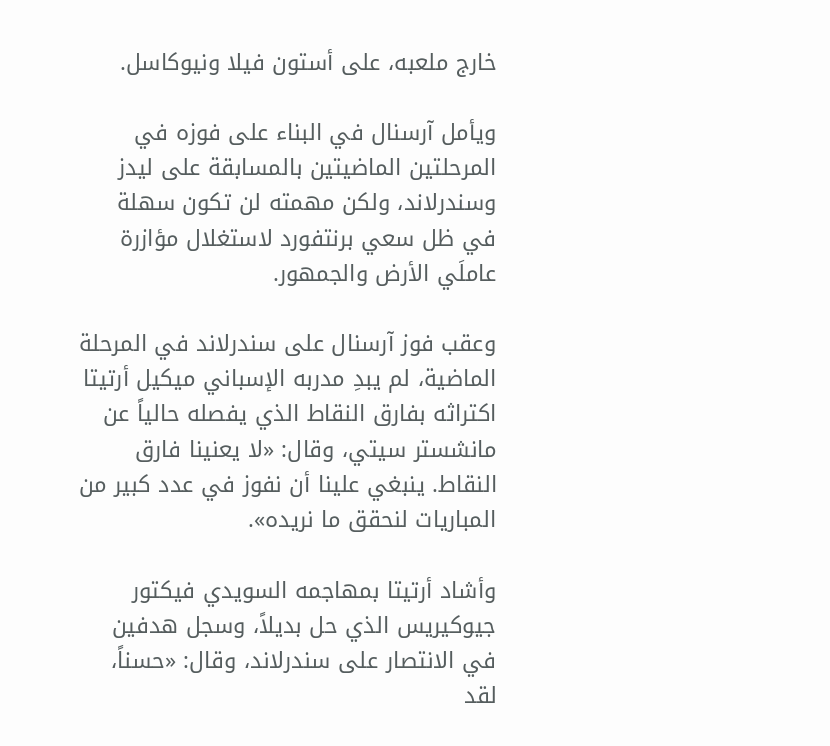خارج ملعبه، على أستون فيلا ونيوكاسل.

ويأمل آرسنال في البناء على فوزه في المرحلتين الماضيتين بالمسابقة على ليدز وسندرلاند، ولكن مهمته لن تكون سهلة في ظل سعي برنتفورد لاستغلال مؤازرة عاملَي الأرض والجمهور.

وعقب فوز آرسنال على سندرلاند في المرحلة الماضية، لم يبدِ مدربه الإسباني ميكيل أرتيتا اكتراثه بفارق النقاط الذي يفصله حالياً عن مانشستر سيتي، وقال: «لا يعنينا فارق النقاط. ينبغي علينا أن نفوز في عدد كبير من المباريات لنحقق ما نريده».

وأشاد أرتيتا بمهاجمه السويدي فيكتور جيوكيريس الذي حل بديلاً، وسجل هدفين في الانتصار على سندرلاند، وقال: «حسناً، لقد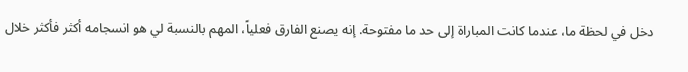دخل في لحظة ما، عندما كانت المباراة إلى حد ما مفتوحة. إنه يصنع الفارق فعلياً، المهم بالنسبة لي هو انسجامه أكثر فأكثر خلال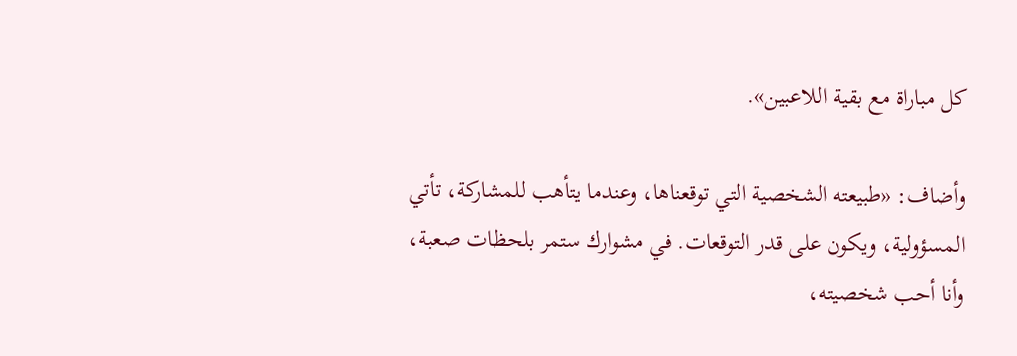كل مباراة مع بقية اللاعبين».

وأضاف: «طبيعته الشخصية التي توقعناها، وعندما يتأهب للمشاركة، تأتي المسؤولية، ويكون على قدر التوقعات. في مشوارك ستمر بلحظات صعبة، وأنا أحب شخصيته،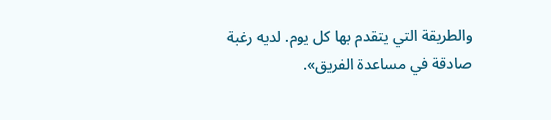والطريقة التي يتقدم بها كل يوم. لديه رغبة صادقة في مساعدة الفريق».